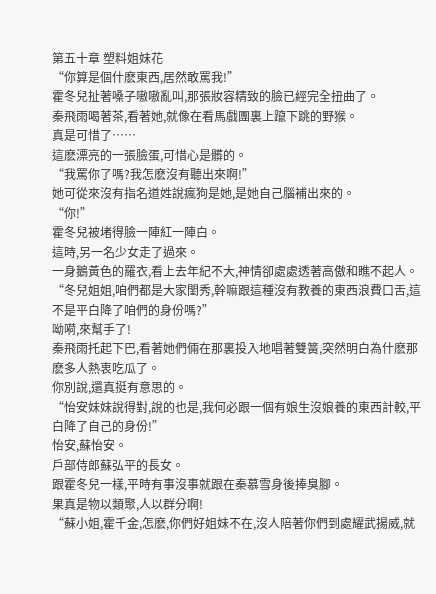第五十章 塑料姐妹花
“你算是個什麽東西,居然敢罵我!”
霍冬兒扯著嗓子嗷嗷亂叫,那張妝容精致的臉已經完全扭曲了。
秦飛雨喝著茶,看著她,就像在看馬戲團裏上躥下跳的野猴。
真是可惜了……
這麽漂亮的一張臉蛋,可惜心是髒的。
“我罵你了嗎?我怎麽沒有聽出來啊!”
她可從來沒有指名道姓說瘋狗是她,是她自己腦補出來的。
“你!”
霍冬兒被堵得臉一陣紅一陣白。
這時,另一名少女走了過來。
一身鵝黃色的羅衣,看上去年紀不大,神情卻處處透著高傲和瞧不起人。
“冬兒姐姐,咱們都是大家閨秀,幹嘛跟這種沒有教養的東西浪費口舌,這不是平白降了咱們的身份嗎?”
呦嗬,來幫手了!
秦飛雨托起下巴,看著她們倆在那裏投入地唱著雙簧,突然明白為什麽那麽多人熱衷吃瓜了。
你別說,還真挺有意思的。
“怡安妹妹說得對,說的也是,我何必跟一個有娘生沒娘養的東西計較,平白降了自己的身份!”
怡安,蘇怡安。
戶部侍郎蘇弘平的長女。
跟霍冬兒一樣,平時有事沒事就跟在秦慕雪身後捧臭腳。
果真是物以類聚,人以群分啊!
“蘇小姐,霍千金,怎麽,你們好姐妹不在,沒人陪著你們到處耀武揚威,就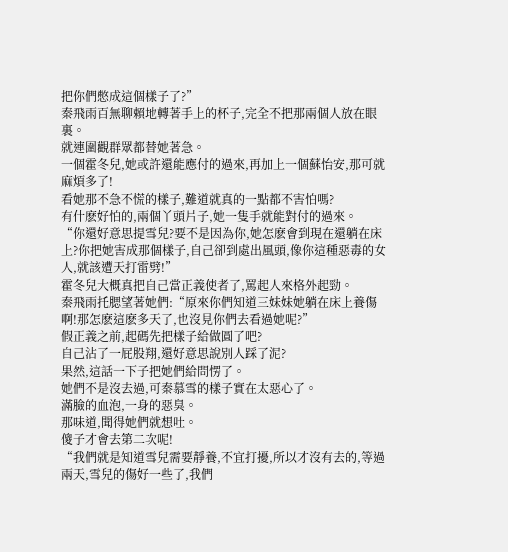把你們憋成這個樣子了?”
秦飛雨百無聊賴地轉著手上的杯子,完全不把那兩個人放在眼裏。
就連圍觀群眾都替她著急。
一個霍冬兒,她或許還能應付的過來,再加上一個蘇怡安,那可就麻煩多了!
看她那不急不慌的樣子,難道就真的一點都不害怕嗎?
有什麽好怕的,兩個丫頭片子,她一隻手就能對付的過來。
“你還好意思提雪兒?要不是因為你,她怎麽會到現在還躺在床上?你把她害成那個樣子,自己卻到處出風頭,像你這種惡毒的女人,就該遭天打雷劈!”
霍冬兒大概真把自己當正義使者了,罵起人來格外起勁。
秦飛雨托腮望著她們:“原來你們知道三妹妹她躺在床上養傷啊!那怎麽這麽多天了,也沒見你們去看過她呢?”
假正義之前,起碼先把樣子給做圓了吧?
自己沾了一屁股翔,還好意思說別人踩了泥?
果然,這話一下子把她們給問愣了。
她們不是沒去過,可秦慕雪的樣子實在太惡心了。
滿臉的血泡,一身的惡臭。
那味道,聞得她們就想吐。
傻子才會去第二次呢!
“我們就是知道雪兒需要靜養,不宜打擾,所以才沒有去的,等過兩天,雪兒的傷好一些了,我們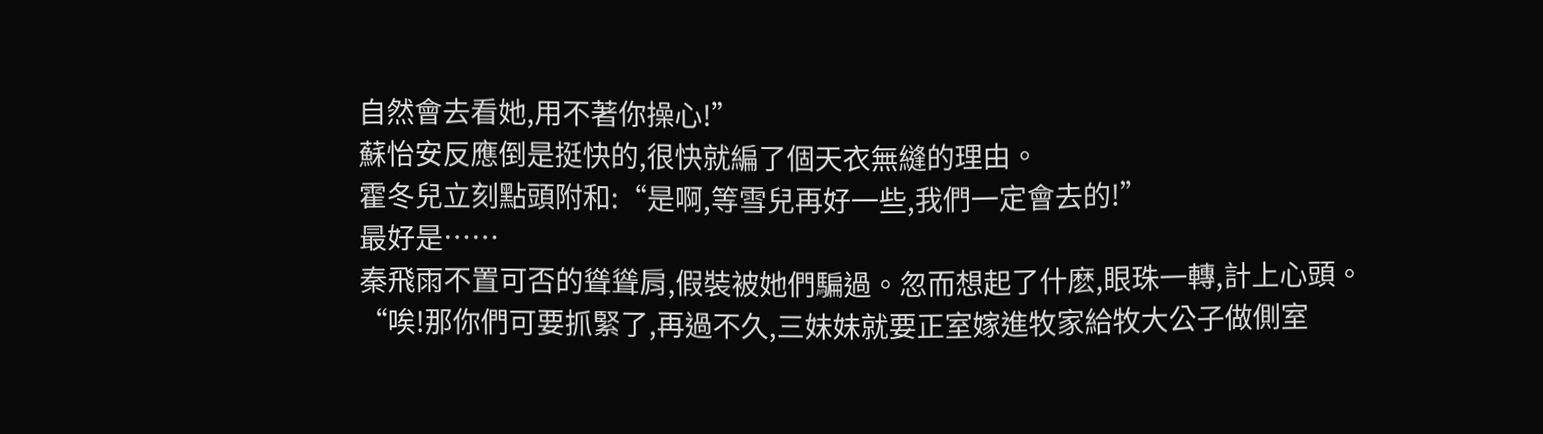自然會去看她,用不著你操心!”
蘇怡安反應倒是挺快的,很快就編了個天衣無縫的理由。
霍冬兒立刻點頭附和:“是啊,等雪兒再好一些,我們一定會去的!”
最好是……
秦飛雨不置可否的聳聳肩,假裝被她們騙過。忽而想起了什麽,眼珠一轉,計上心頭。
“唉!那你們可要抓緊了,再過不久,三妹妹就要正室嫁進牧家給牧大公子做側室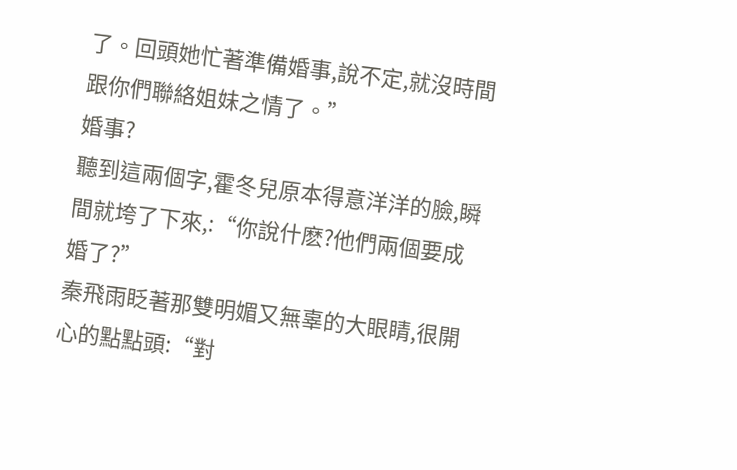了。回頭她忙著準備婚事,說不定,就沒時間跟你們聯絡姐妹之情了。”
婚事?
聽到這兩個字,霍冬兒原本得意洋洋的臉,瞬間就垮了下來,:“你說什麽?他們兩個要成婚了?”
秦飛雨眨著那雙明媚又無辜的大眼睛,很開心的點點頭:“對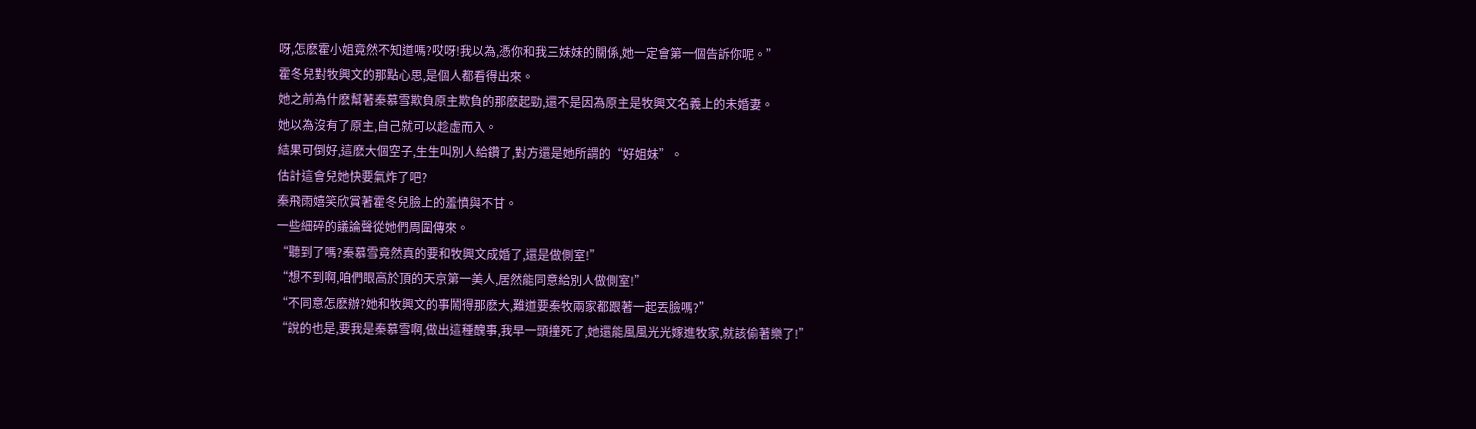呀,怎麽霍小姐竟然不知道嗎?哎呀!我以為,憑你和我三妹妹的關係,她一定會第一個告訴你呢。”
霍冬兒對牧興文的那點心思,是個人都看得出來。
她之前為什麽幫著秦慕雪欺負原主欺負的那麽起勁,還不是因為原主是牧興文名義上的未婚妻。
她以為沒有了原主,自己就可以趁虛而入。
結果可倒好,這麽大個空子,生生叫別人給鑽了,對方還是她所謂的“好姐妹”。
估計這會兒她快要氣炸了吧?
秦飛雨嬉笑欣賞著霍冬兒臉上的羞憤與不甘。
一些細碎的議論聲從她們周圍傳來。
“聽到了嗎?秦慕雪竟然真的要和牧興文成婚了,還是做側室!”
“想不到啊,咱們眼高於頂的天京第一美人,居然能同意給別人做側室!”
“不同意怎麽辦?她和牧興文的事鬧得那麽大,難道要秦牧兩家都跟著一起丟臉嗎?”
“說的也是,要我是秦慕雪啊,做出這種醜事,我早一頭撞死了,她還能風風光光嫁進牧家,就該偷著樂了!”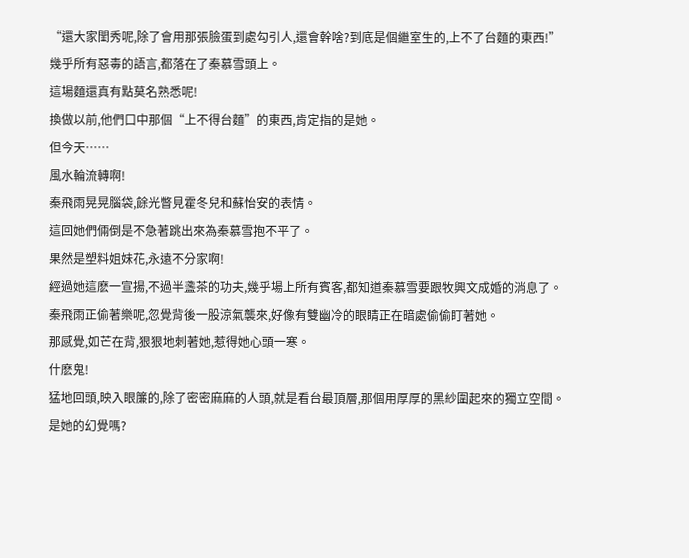“還大家閨秀呢,除了會用那張臉蛋到處勾引人,還會幹啥?到底是個繼室生的,上不了台麵的東西!”
幾乎所有惡毒的語言,都落在了秦慕雪頭上。
這場麵還真有點莫名熟悉呢!
換做以前,他們口中那個“上不得台麵”的東西,肯定指的是她。
但今天……
風水輪流轉啊!
秦飛雨晃晃腦袋,餘光瞥見霍冬兒和蘇怡安的表情。
這回她們倆倒是不急著跳出來為秦慕雪抱不平了。
果然是塑料姐妹花,永遠不分家啊!
經過她這麽一宣揚,不過半盞茶的功夫,幾乎場上所有賓客,都知道秦慕雪要跟牧興文成婚的消息了。
秦飛雨正偷著樂呢,忽覺背後一股涼氣襲來,好像有雙幽冷的眼睛正在暗處偷偷盯著她。
那感覺,如芒在背,狠狠地刺著她,惹得她心頭一寒。
什麽鬼!
猛地回頭,映入眼簾的,除了密密麻麻的人頭,就是看台最頂層,那個用厚厚的黑紗圍起來的獨立空間。
是她的幻覺嗎?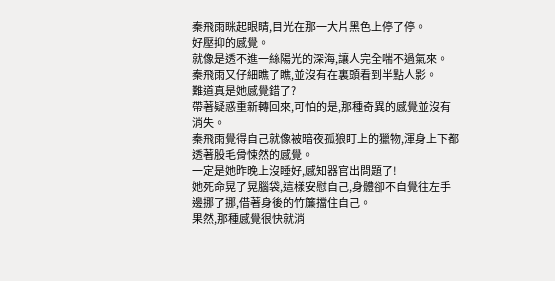秦飛雨眯起眼睛,目光在那一大片黑色上停了停。
好壓抑的感覺。
就像是透不進一絲陽光的深海,讓人完全喘不過氣來。
秦飛雨又仔細瞧了瞧,並沒有在裏頭看到半點人影。
難道真是她感覺錯了?
帶著疑惑重新轉回來,可怕的是,那種奇異的感覺並沒有消失。
秦飛雨覺得自己就像被暗夜孤狼盯上的獵物,渾身上下都透著股毛骨悚然的感覺。
一定是她昨晚上沒睡好,感知器官出問題了!
她死命晃了晃腦袋,這樣安慰自己,身體卻不自覺往左手邊挪了挪,借著身後的竹簾擋住自己。
果然,那種感覺很快就消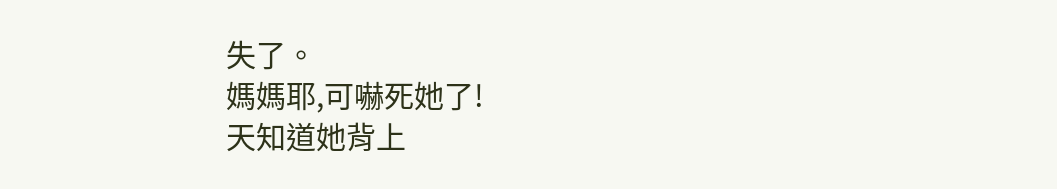失了。
媽媽耶,可嚇死她了!
天知道她背上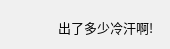出了多少冷汗啊!